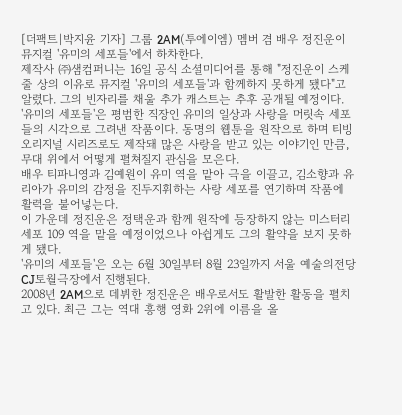[더팩트|박지윤 기자] 그룹 2AM(투에이엠) 멤버 겸 배우 정진운이 뮤지컬 '유미의 세포들'에서 하차한다.
제작사 ㈜샘컴퍼니는 16일 공식 소셜미디어를 통해 "정진운이 스케줄 상의 이유로 뮤지컬 '유미의 세포들'과 함께하지 못하게 됐다"고 알렸다. 그의 빈자리를 채울 추가 캐스트는 추후 공개될 예정이다.
'유미의 세포들'은 평범한 직장인 유미의 일상과 사랑을 머릿속 세포들의 시각으로 그려낸 작품이다. 동명의 웹툰을 원작으로 하며 티빙 오리지널 시리즈로도 제작돼 많은 사랑을 받고 있는 이야기인 만큼, 무대 위에서 어떻게 펼쳐질지 관심을 모은다.
배우 티파니영과 김예원이 유미 역을 맡아 극을 이끌고, 김소향과 유리아가 유미의 감정을 진두지휘하는 사랑 세포를 연기하며 작품에 활력을 불어넣는다.
이 가운데 정진운은 정택운과 함께 원작에 등장하지 않는 미스터리 세포 109 역을 맡을 예정이었으나 아쉽게도 그의 활약을 보지 못하게 됐다.
'유미의 세포들'은 오는 6월 30일부터 8월 23일까지 서울 예술의전당 CJ토월극장에서 진행된다.
2008년 2AM으로 데뷔한 정진운은 배우로서도 활발한 활동을 펼치고 있다. 최근 그는 역대 흥행 영화 2위에 이름을 올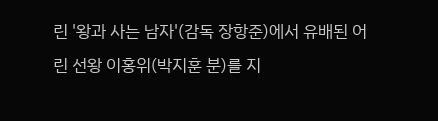린 '왕과 사는 남자'(감독 장항준)에서 유배된 어린 선왕 이홍위(박지훈 분)를 지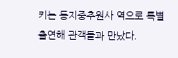키는 동지중추원사 역으로 특별 출연해 관객들과 만났다.